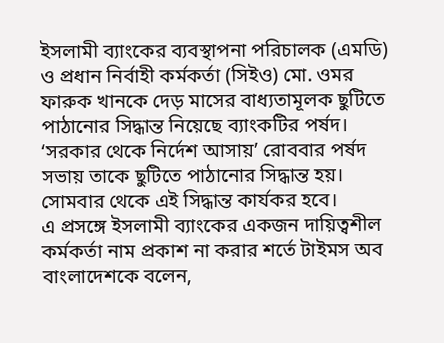ইসলামী ব্যাংকের ব্যবস্থাপনা পরিচালক (এমডি) ও প্রধান নির্বাহী কর্মকর্তা (সিইও) মো. ওমর ফারুক খানকে দেড় মাসের বাধ্যতামূলক ছুটিতে পাঠানোর সিদ্ধান্ত নিয়েছে ব্যাংকটির পর্ষদ।
‘সরকার থেকে নির্দেশ আসায়’ রোববার পর্ষদ সভায় তাকে ছুটিতে পাঠানোর সিদ্ধান্ত হয়। সোমবার থেকে এই সিদ্ধান্ত কার্যকর হবে।
এ প্রসঙ্গে ইসলামী ব্যাংকের একজন দায়িত্বশীল কর্মকর্তা নাম প্রকাশ না করার শর্তে টাইমস অব বাংলাদেশকে বলেন,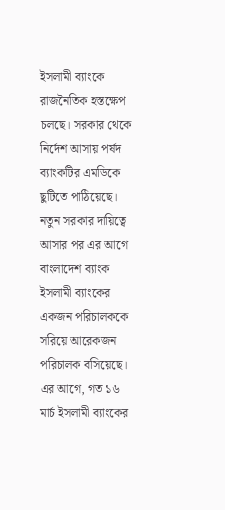ইসলামী ব্যাংকে রাজনৈতিক হস্তক্ষেপ চলছে। সরকার থেকে নির্দেশ আসায় পর্ষদ ব্যাংকটির এমডিকে ছুটিতে পাঠিয়েছে। নতুন সরকার দায়িত্বে আসার পর এর আগে বাংলাদেশ ব্যাংক ইসলামী ব্যাংকের একজন পরিচালককে সরিয়ে আরেকজন পরিচালক বসিয়েছে।
এর আগে, গত ১৬ মার্চ ইসলামী ব্যাংকের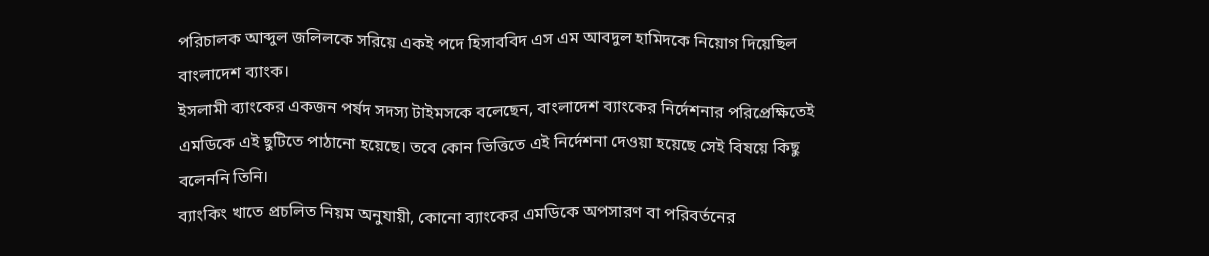পরিচালক আব্দুল জলিলকে সরিয়ে একই পদে হিসাববিদ এস এম আবদুল হামিদকে নিয়োগ দিয়েছিল বাংলাদেশ ব্যাংক।
ইসলামী ব্যাংকের একজন পর্ষদ সদস্য টাইমসকে বলেছেন, বাংলাদেশ ব্যাংকের নির্দেশনার পরিপ্রেক্ষিতেই এমডিকে এই ছুটিতে পাঠানো হয়েছে। তবে কোন ভিত্তিতে এই নির্দেশনা দেওয়া হয়েছে সেই বিষয়ে কিছু বলেননি তিনি।
ব্যাংকিং খাতে প্রচলিত নিয়ম অনুযায়ী, কোনো ব্যাংকের এমডিকে অপসারণ বা পরিবর্তনের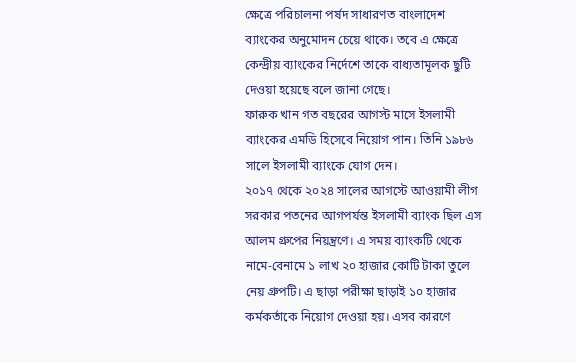ক্ষেত্রে পরিচালনা পর্ষদ সাধারণত বাংলাদেশ ব্যাংকের অনুমোদন চেয়ে থাকে। তবে এ ক্ষেত্রে কেন্দ্রীয় ব্যাংকের নির্দেশে তাকে বাধ্যতামূলক ছুটি দেওয়া হয়েছে বলে জানা গেছে।
ফারুক খান গত বছরের আগস্ট মাসে ইসলামী ব্যাংকের এমডি হিসেবে নিয়োগ পান। তিনি ১৯৮৬ সালে ইসলামী ব্যাংকে যোগ দেন।
২০১৭ থেকে ২০২৪ সালের আগস্টে আওয়ামী লীগ সরকার পতনের আগপর্যন্ত ইসলামী ব্যাংক ছিল এস আলম গ্রুপের নিয়ন্ত্রণে। এ সময় ব্যাংকটি থেকে নামে-বেনামে ১ লাখ ২০ হাজার কোটি টাকা তুলে নেয় গ্রুপটি। এ ছাড়া পরীক্ষা ছাড়াই ১০ হাজার কর্মকর্তাকে নিয়োগ দেওয়া হয়। এসব কারণে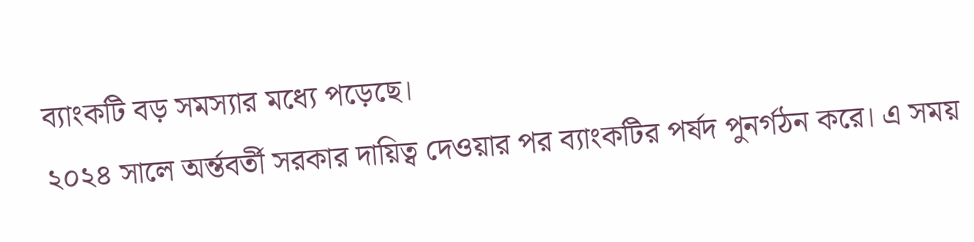ব্যাংকটি বড় সমস্যার মধ্যে পড়েছে।
২০২৪ সালে অর্ন্তবর্তী সরকার দায়িত্ব দেওয়ার পর ব্যাংকটির পর্ষদ পুনর্গঠন করে। এ সময়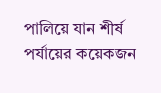পালিয়ে যান শীর্ষ পর্যায়ের কয়েকজন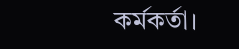কর্মকর্তা।